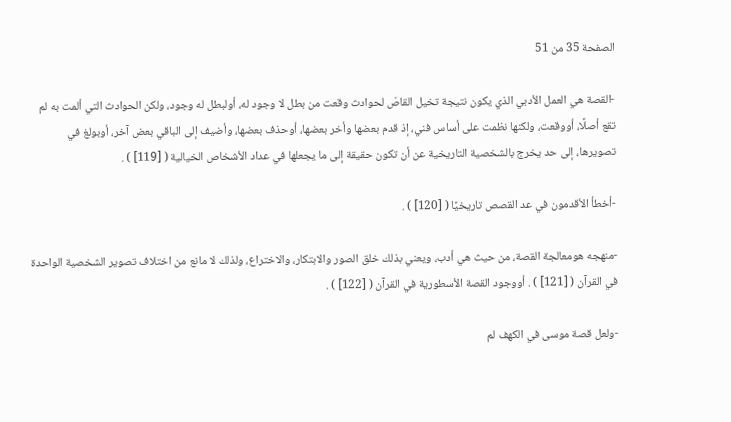الصفحة 35 من 51

-القصة هي العمل الأدبي الذي يكون نتيجة تخيل القاصّ لحوادث وقعت من بطل لا وجود له، أولبطل له وجود، ولكن الحوادث التي ألمت به لم تقع أصلًا، أووقعت، ولكنها نظمت على أساس فني، إذ قدم بعضها وأخر بعضها، أوحذف بعضها، وأضيف إلى الباقي بعض آخر، أوبولغ في تصويرها، إلى حد يخرج بالشخصية التاريخية عن أن تكون حقيقة إلى ما يجعلها في عداد الأشخاص الخيالية ( [119] ) .

-أخطأ الأقدمون في عد القصص تاريخيًا ( [120] ) .

-منهجه هومعالجة القصة، من حيث هي أدب، ويعني بذلك خلق الصور والابتكار، والاختراع، ولذلك لا مانع من اختلاف تصوير الشخصية الواحدة في القرآن ( [121] ) . أووجود القصة الأسطورية في القرآن ( [122] ) .

-ولعل قصة موسى في الكهف لم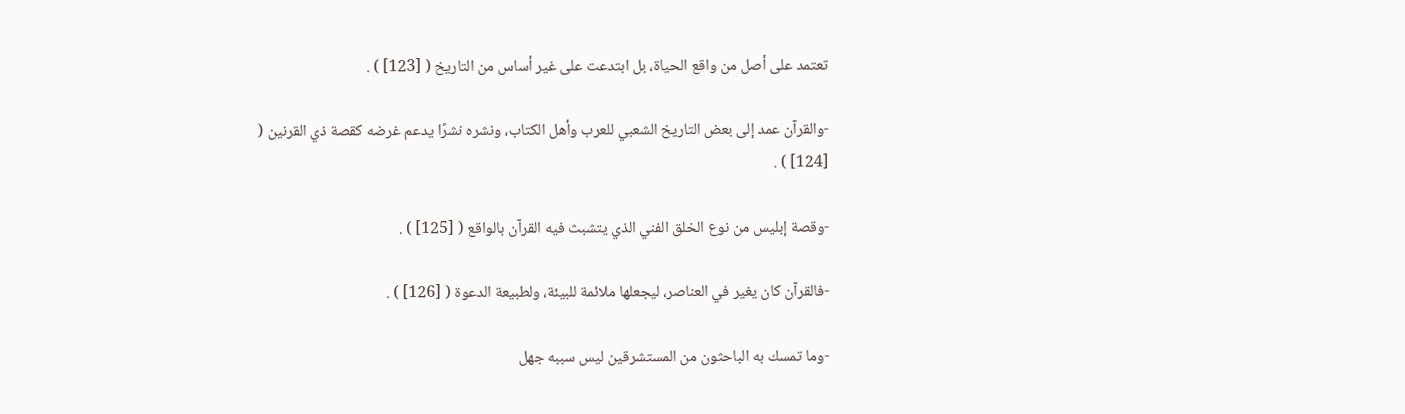تعتمد على أصل من واقع الحياة، بل ابتدعت على غير أساس من التاريخ ( [123] ) .

-والقرآن عمد إلى بعض التاريخ الشعبي للعرب وأهل الكتاب، ونشره نشرًا يدعم غرضه كقصة ذي القرنين ( [124] ) .

-وقصة إبليس من نوع الخلق الفني الذي يتشبث فيه القرآن بالواقع ( [125] ) .

-فالقرآن كان يغير في العناصر، ليجعلها ملائمة للبيئة، ولطبيعة الدعوة ( [126] ) .

-وما تمسك به الباحثون من المستشرقين ليس سببه جهل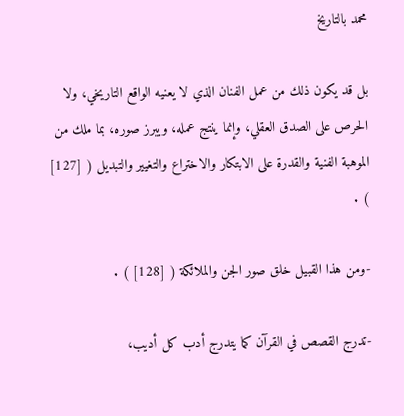محمد بالتاريخ

بل قد يكون ذلك من عمل الفنان الذي لا يعنيه الواقع التاريخي، ولا الحرص على الصدق العقلي، وإنما ينتج عمله، ويبرز صوره، بما ملك من الموهبة الفنية والقدرة على الابتكار والاختراع والتغيير والتبديل ( [127] ) .

-ومن هذا القبيل خلق صور الجن والملائكة ( [128] ) .

-تدرج القصص في القرآن كما يتدرج أدب كل أديب،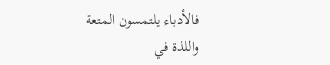فالأدباء يلتمسون المتعة واللذة في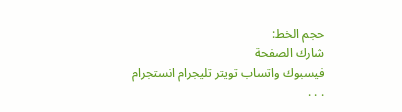حجم الخط:
شارك الصفحة
فيسبوك واتساب تويتر تليجرام انستجرام
. . .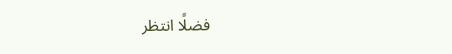فضلًا انتظر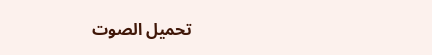تحميل الصوت